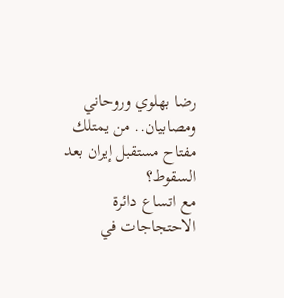رضا بهلوي وروحاني ومصابيان.. من يمتلك مفتاح مستقبل إيران بعد السقوط؟
مع اتساع دائرة الاحتجاجات في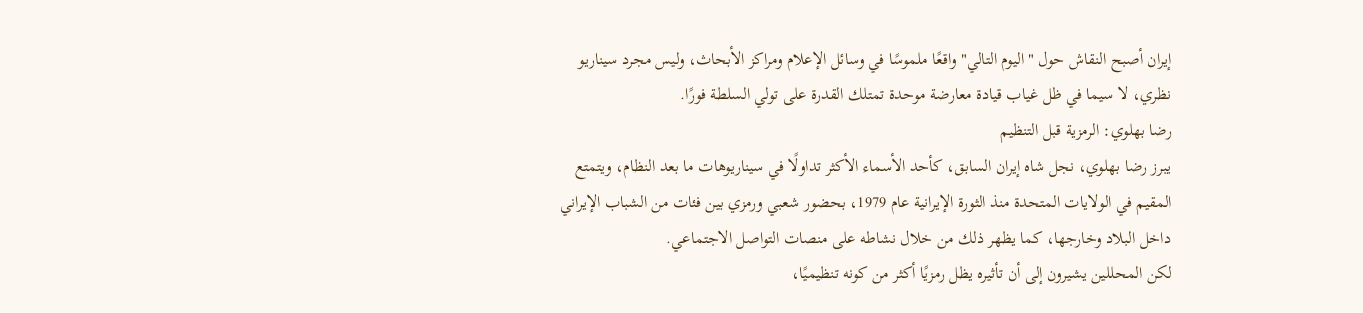إيران أصبح النقاش حول "اليوم التالي" واقعًا ملموسًا في وسائل الإعلام ومراكز الأبحاث، وليس مجرد سيناريو نظري، لا سيما في ظل غياب قيادة معارضة موحدة تمتلك القدرة على تولي السلطة فورًا.
رضا بهلوي: الرمزية قبل التنظيم
يبرز رضا بهلوي، نجل شاه إيران السابق، كأحد الأسماء الأكثر تداولًا في سيناريوهات ما بعد النظام، ويتمتع المقيم في الولايات المتحدة منذ الثورة الإيرانية عام 1979، بحضور شعبي ورمزي بين فئات من الشباب الإيراني داخل البلاد وخارجها، كما يظهر ذلك من خلال نشاطه على منصات التواصل الاجتماعي.
لكن المحللين يشيرون إلى أن تأثيره يظل رمزيًا أكثر من كونه تنظيميًا،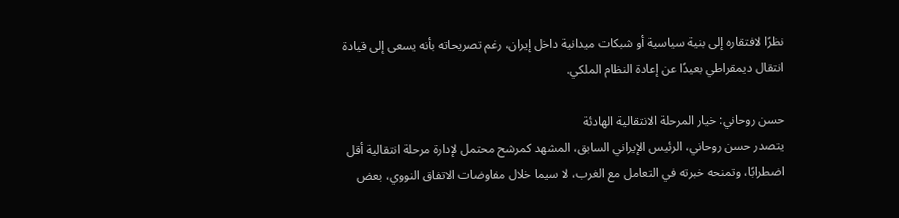نظرًا لافتقاره إلى بنية سياسية أو شبكات ميدانية داخل إيران، رغم تصريحاته بأنه يسعى إلى قيادة انتقال ديمقراطي بعيدًا عن إعادة النظام الملكي.

حسن روحاني: خيار المرحلة الانتقالية الهادئة
يتصدر حسن روحاني، الرئيس الإيراني السابق، المشهد كمرشح محتمل لإدارة مرحلة انتقالية أقل اضطرابًا، وتمنحه خبرته في التعامل مع الغرب، لا سيما خلال مفاوضات الاتفاق النووي، بعض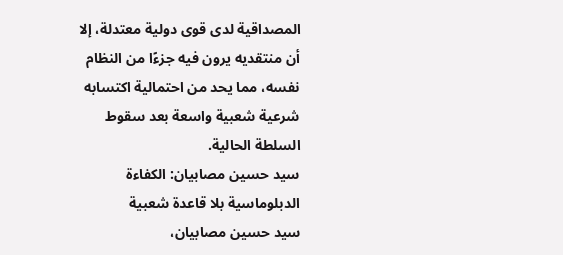المصداقية لدى قوى دولية معتدلة، إلا أن منتقديه يرون فيه جزءًا من النظام نفسه، مما يحد من احتمالية اكتسابه شرعية شعبية واسعة بعد سقوط السلطة الحالية.
سيد حسين مصابيان: الكفاءة الدبلوماسية بلا قاعدة شعبية
سيد حسين مصابيان،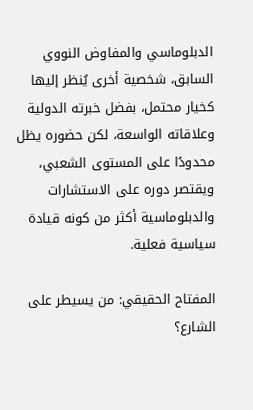الدبلوماسي والمفاوض النووي السابق، شخصية أخرى يُنظر إليها كخيار محتمل، بفضل خبرته الدولية وعلاقاته الواسعة، لكن حضوره يظل محدودًا على المستوى الشعبي، ويقتصر دوره على الاستشارات والدبلوماسية أكثر من كونه قيادة سياسية فعلية.

المفتاح الحقيقي: من يسيطر على الشارع؟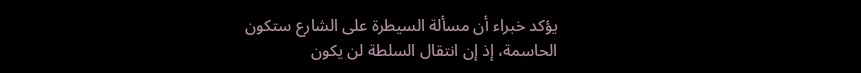يؤكد خبراء أن مسألة السيطرة على الشارع ستكون الحاسمة، إذ إن انتقال السلطة لن يكون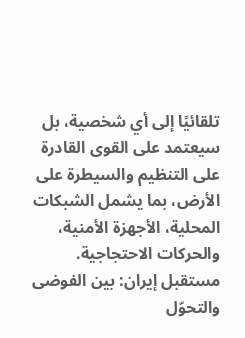تلقائيًا إلى أي شخصية، بل سيعتمد على القوى القادرة على التنظيم والسيطرة على الأرض، بما يشمل الشبكات المحلية، الأجهزة الأمنية، والحركات الاحتجاجية.
مستقبل إيران: بين الفوضى والتحوّل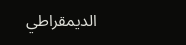الديمقراطي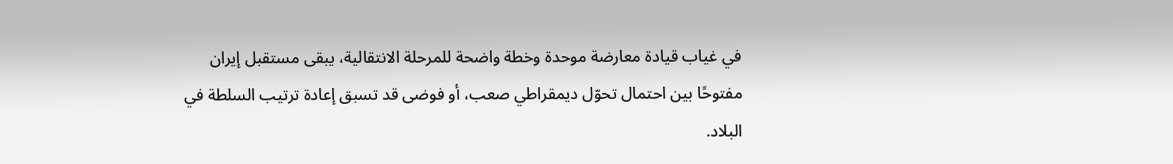في غياب قيادة معارضة موحدة وخطة واضحة للمرحلة الانتقالية، يبقى مستقبل إيران مفتوحًا بين احتمال تحوّل ديمقراطي صعب، أو فوضى قد تسبق إعادة ترتيب السلطة في البلاد.